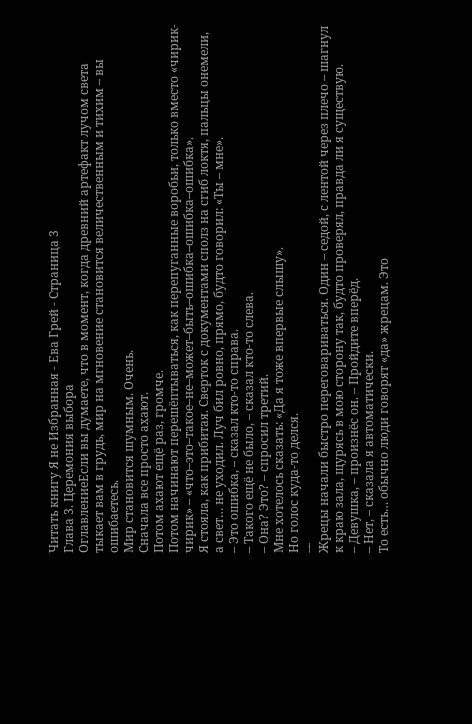Читать книгу Я не Избранная - Ева Грей - Страница 3
Глава 3. Церемония выбора
ОглавлениеЕсли вы думаете, что в момент, когда древний артефакт лучом света тыкает вам в грудь, мир на мгновение становится величественным и тихим – вы ошибаетесь.
Мир становится шумным. Очень.
Сначала все просто ахают.
Потом ахают ещё раз, громче.
Потом начинают перешёптываться, как перепуганные воробьи, только вместо «чирик-чирик» – «что–это–такое–не–может–быть–ошибка–ошибка–ошибка».
Я стояла, как прибитая. Сверток с документами сполз на сгиб локтя, пальцы онемели, а свет… не уходил. Луч бил ровно, прямо, будто говорил: «Ты – мне».
– Это ошибка, – сказал кто-то справа.
– Такого ещё не было, – сказал кто-то слева.
– Она? Это? – спросил третий.
Мне хотелось сказать: «Да я тоже впервые слышу».
Но голос куда-то делся.
-–
Жрецы начали быстро переговариваться. Один – седой, с лентой через плечо – шагнул к краю зала, щурясь в мою сторону так, будто проверял, правда ли я существую.
– Девушка, – произнёс он. – Пройдите вперёд.
– Нет, – сказала я автоматически.
То есть… обычно люди говорят «да» жрецам. Это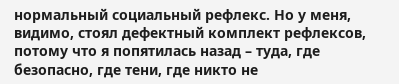нормальный социальный рефлекс. Но у меня, видимо, стоял дефектный комплект рефлексов, потому что я попятилась назад – туда, где безопасно, где тени, где никто не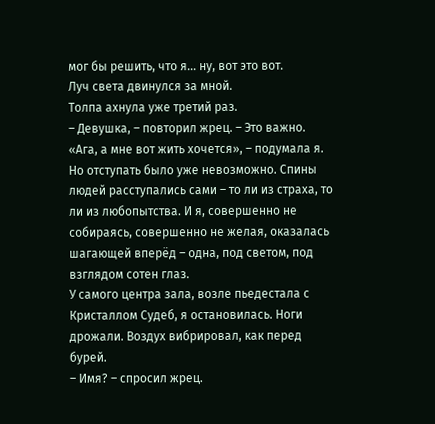мог бы решить, что я… ну, вот это вот.
Луч света двинулся за мной.
Толпа ахнула уже третий раз.
– Девушка, – повторил жрец. – Это важно.
«Ага, а мне вот жить хочется», – подумала я.
Но отступать было уже невозможно. Спины людей расступались сами – то ли из страха, то ли из любопытства. И я, совершенно не собираясь, совершенно не желая, оказалась шагающей вперёд – одна, под светом, под взглядом сотен глаз.
У самого центра зала, возле пьедестала с Кристаллом Судеб, я остановилась. Ноги дрожали. Воздух вибрировал, как перед бурей.
– Имя? – спросил жрец.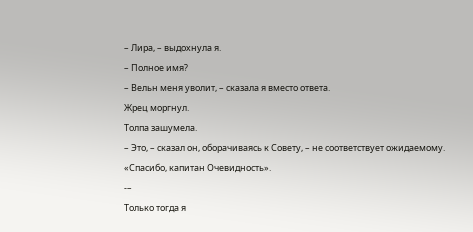– Лира, – выдохнула я.
– Полное имя?
– Вельн меня уволит, – сказала я вместо ответа.
Жрец моргнул.
Толпа зашумела.
– Это, – сказал он, оборачиваясь к Совету, – не соответствует ожидаемому.
«Спасибо, капитан Очевидность».
-–
Только тогда я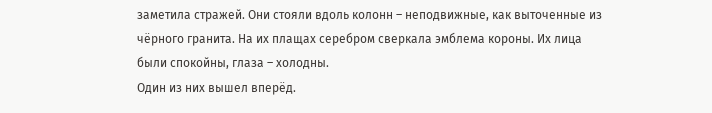заметила стражей. Они стояли вдоль колонн – неподвижные, как выточенные из чёрного гранита. На их плащах серебром сверкала эмблема короны. Их лица были спокойны, глаза – холодны.
Один из них вышел вперёд.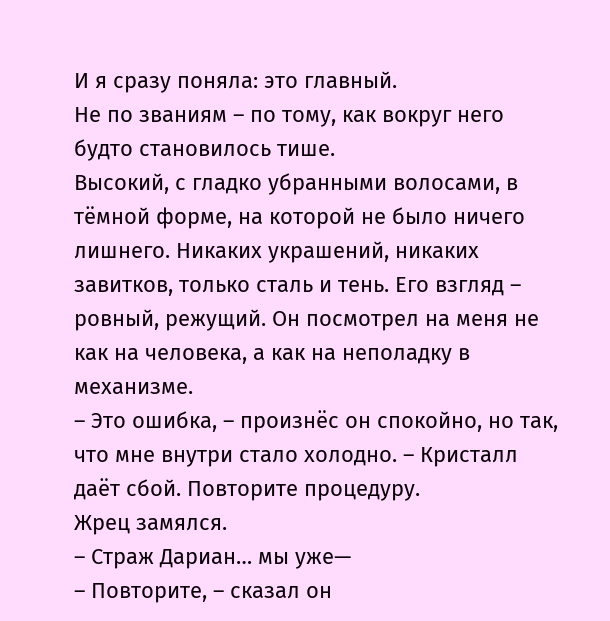И я сразу поняла: это главный.
Не по званиям – по тому, как вокруг него будто становилось тише.
Высокий, с гладко убранными волосами, в тёмной форме, на которой не было ничего лишнего. Никаких украшений, никаких завитков, только сталь и тень. Его взгляд – ровный, режущий. Он посмотрел на меня не как на человека, а как на неполадку в механизме.
– Это ошибка, – произнёс он спокойно, но так, что мне внутри стало холодно. – Кристалл даёт сбой. Повторите процедуру.
Жрец замялся.
– Страж Дариан… мы уже—
– Повторите, – сказал он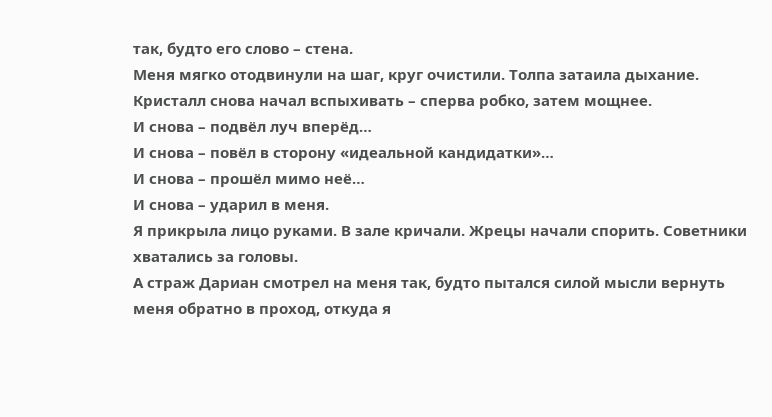так, будто его слово – стена.
Меня мягко отодвинули на шаг, круг очистили. Толпа затаила дыхание. Кристалл снова начал вспыхивать – сперва робко, затем мощнее.
И снова – подвёл луч вперёд…
И снова – повёл в сторону «идеальной кандидатки»…
И снова – прошёл мимо неё…
И снова – ударил в меня.
Я прикрыла лицо руками. В зале кричали. Жрецы начали спорить. Советники хватались за головы.
А страж Дариан смотрел на меня так, будто пытался силой мысли вернуть меня обратно в проход, откуда я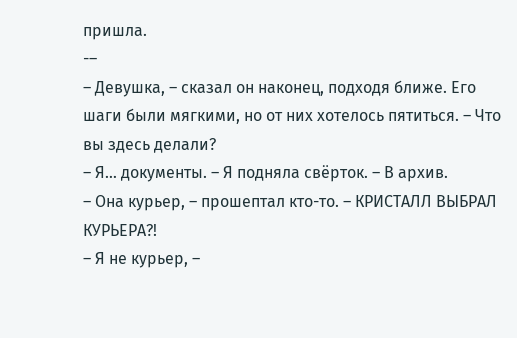пришла.
-–
– Девушка, – сказал он наконец, подходя ближе. Его шаги были мягкими, но от них хотелось пятиться. – Что вы здесь делали?
– Я… документы. – Я подняла свёрток. – В архив.
– Она курьер, – прошептал кто-то. – КРИСТАЛЛ ВЫБРАЛ КУРЬЕРА?!
– Я не курьер, –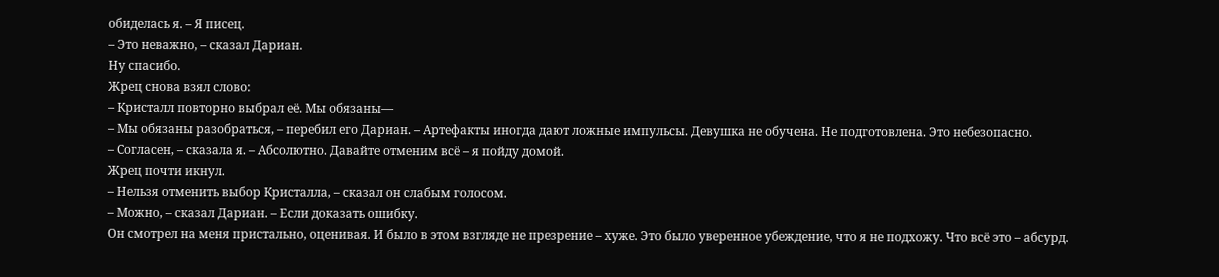обиделась я. – Я писец.
– Это неважно, – сказал Дариан.
Ну спасибо.
Жрец снова взял слово:
– Кристалл повторно выбрал её. Мы обязаны—
– Мы обязаны разобраться, – перебил его Дариан. – Артефакты иногда дают ложные импульсы. Девушка не обучена. Не подготовлена. Это небезопасно.
– Согласен, – сказала я. – Абсолютно. Давайте отменим всё – я пойду домой.
Жрец почти икнул.
– Нельзя отменить выбор Кристалла, – сказал он слабым голосом.
– Можно, – сказал Дариан. – Если доказать ошибку.
Он смотрел на меня пристально, оценивая. И было в этом взгляде не презрение – хуже. Это было уверенное убеждение, что я не подхожу. Что всё это – абсурд.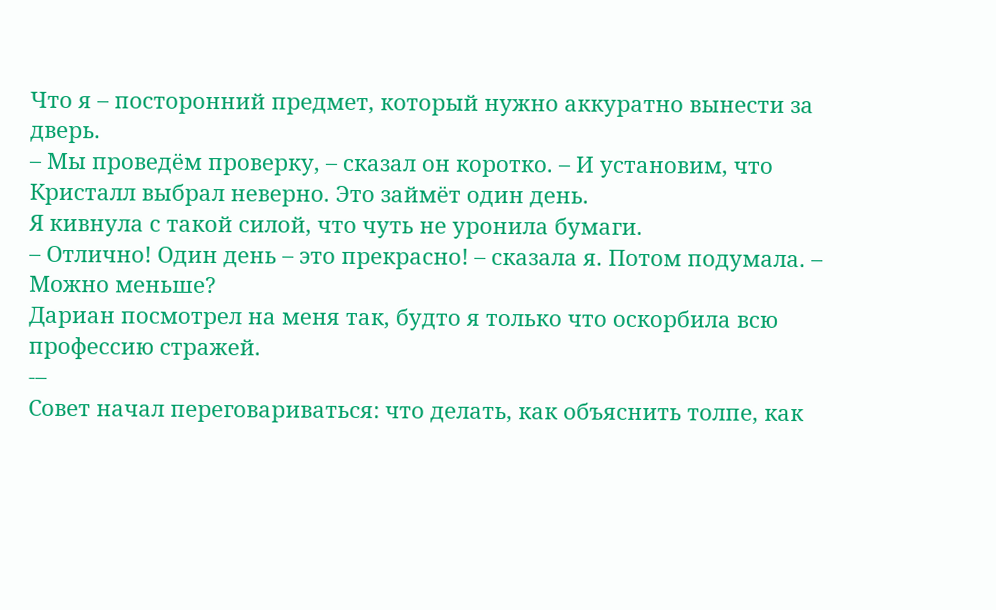Что я – посторонний предмет, который нужно аккуратно вынести за дверь.
– Мы проведём проверку, – сказал он коротко. – И установим, что Кристалл выбрал неверно. Это займёт один день.
Я кивнула с такой силой, что чуть не уронила бумаги.
– Отлично! Один день – это прекрасно! – сказала я. Потом подумала. – Можно меньше?
Дариан посмотрел на меня так, будто я только что оскорбила всю профессию стражей.
-–
Совет начал переговариваться: что делать, как объяснить толпе, как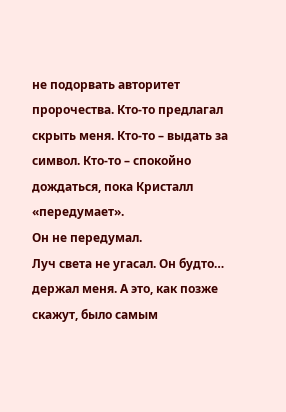не подорвать авторитет пророчества. Кто-то предлагал скрыть меня. Кто-то – выдать за символ. Кто-то – спокойно дождаться, пока Кристалл «передумает».
Он не передумал.
Луч света не угасал. Он будто… держал меня. А это, как позже скажут, было самым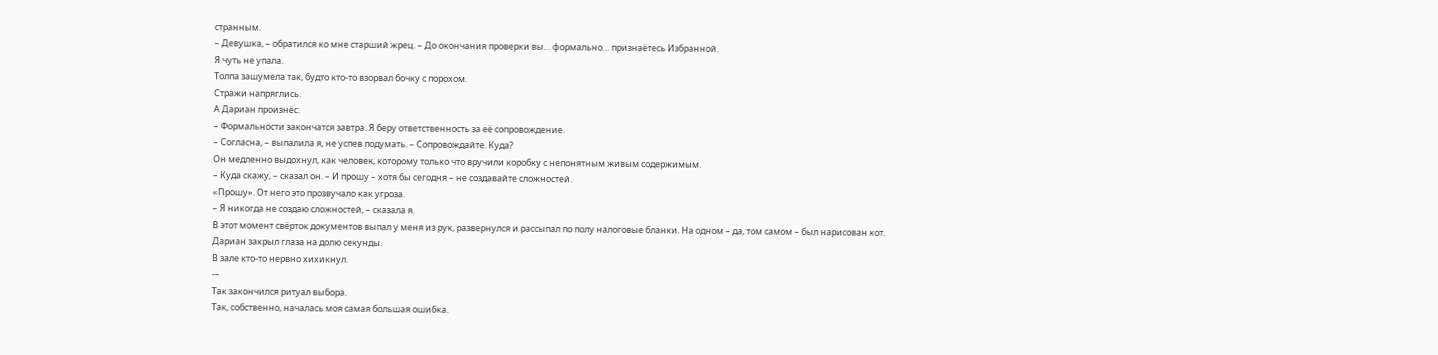странным.
– Девушка, – обратился ко мне старший жрец. – До окончания проверки вы… формально… признаётесь Избранной.
Я чуть не упала.
Толпа зашумела так, будто кто-то взорвал бочку с порохом.
Стражи напряглись.
А Дариан произнёс:
– Формальности закончатся завтра. Я беру ответственность за её сопровождение.
– Согласна, – выпалила я, не успев подумать. – Сопровождайте. Куда?
Он медленно выдохнул, как человек, которому только что вручили коробку с непонятным живым содержимым.
– Куда скажу, – сказал он. – И прошу – хотя бы сегодня – не создавайте сложностей.
«Прошу». От него это прозвучало как угроза.
– Я никогда не создаю сложностей, – сказала я.
В этот момент свёрток документов выпал у меня из рук, развернулся и рассыпал по полу налоговые бланки. На одном – да, том самом – был нарисован кот.
Дариан закрыл глаза на долю секунды.
В зале кто-то нервно хихикнул.
-–
Так закончился ритуал выбора.
Так, собственно, началась моя самая большая ошибка.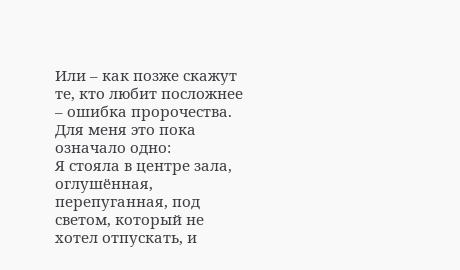Или – как позже скажут те, кто любит посложнее – ошибка пророчества.
Для меня это пока означало одно:
Я стояла в центре зала, оглушённая, перепуганная, под светом, который не хотел отпускать, и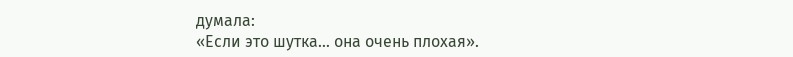думала:
«Если это шутка… она очень плохая».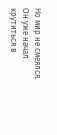Но мир не смеялся. Он уже начал крутиться в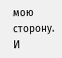мою сторону.
И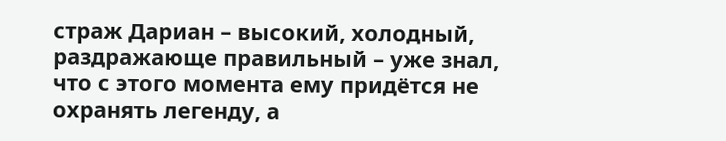страж Дариан – высокий, холодный, раздражающе правильный – уже знал, что с этого момента ему придётся не охранять легенду, а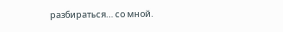разбираться… со мной.